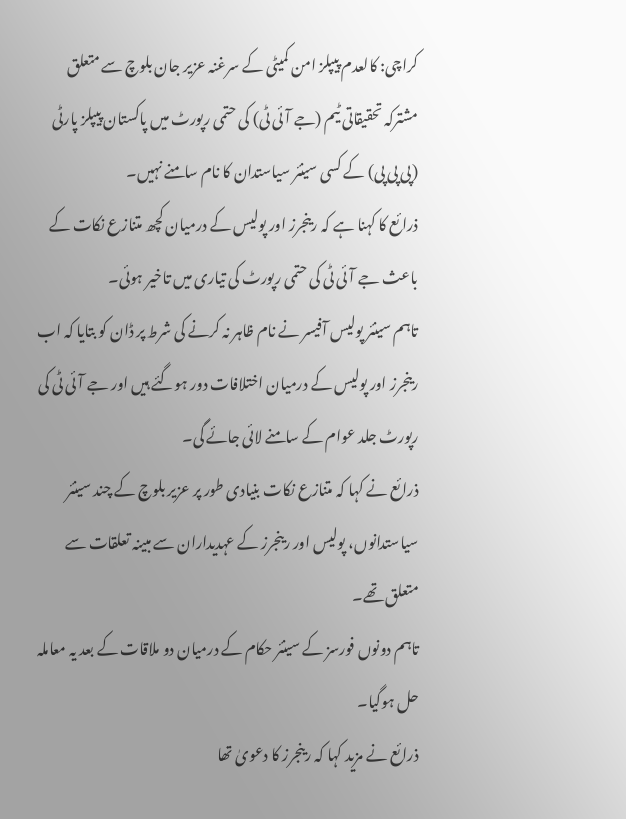کراچی: کالعدم پیپلز امن کمیٹی کے سرغنہ عزیر جان بلوچ سے متعلق مشترکہ تحقیقاتی ٹیم (جے آئی ٹی) کی حتمی رپورٹ میں پاکستان پیپلز پارٹی (پی پی پی) کے کسی سینئر سیاستدان کا نام سامنے نہیں۔
ذرائع کا کہنا ہے کہ رینجرز اور پولیس کے درمیان کچھ متنازع نکات کے باعث جے آئی ٹی کی حتمی رپورٹ کی تیاری میں تاخیر ہوئی۔
تاہم سینئر پولیس آفیسر نے نام ظاہر نہ کرنے کی شرط پر ڈان کو بتایا کہ اب رینجرز اور پولیس کے درمیان اختلافات دور ہوگئے ہیں اور جے آئی ٹی کی رپورٹ جلد عوام کے سامنے لائی جائے گی۔
ذرائع نے کہا کہ متنازع نکات بنیادی طور پر عزیر بلوچ کے چند سینئر سیاستدانوں، پولیس اور رینجرز کے عہدیداران سے مبینہ تعلقات سے متعلق تھے۔
تاہم دونوں فورسز کے سینئر حکام کے درمیان دو ملاقات کے بعد یہ معاملہ حل ہوگیا۔
ذرائع نے مزید کہا کہ رینجرز کا دعویٰ تھا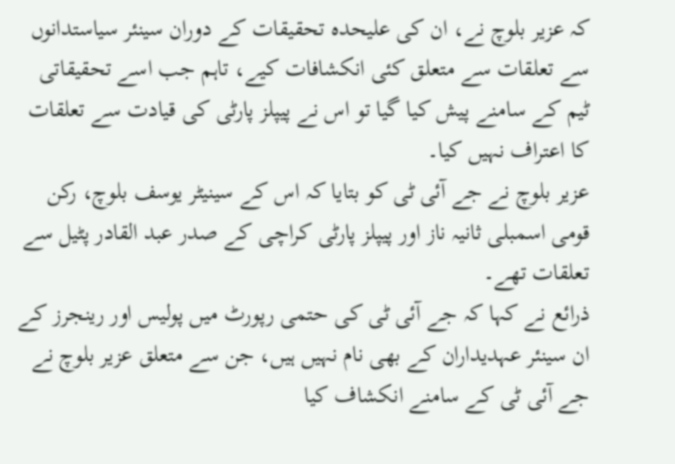کہ عزیر بلوچ نے، ان کی علیحدہ تحقیقات کے دوران سینئر سیاستدانوں سے تعلقات سے متعلق کئی انکشافات کیے، تاہم جب اسے تحقیقاتی ٹیم کے سامنے پیش کیا گیا تو اس نے پیپلز پارٹی کی قیادت سے تعلقات کا اعتراف نہیں کیا۔
عزیر بلوچ نے جے آئی ٹی کو بتایا کہ اس کے سینیٹر یوسف بلوچ، رکن قومی اسمبلی ثانیہ ناز اور پیپلز پارٹی کراچی کے صدر عبد القادر پٹیل سے تعلقات تھے۔
ذرائع نے کہا کہ جے آئی ٹی کی حتمی رپورٹ میں پولیس اور رینجرز کے ان سینئر عہدیداران کے بھی نام نہیں ہیں، جن سے متعلق عزیر بلوچ نے جے آئی ٹی کے سامنے انکشاف کیا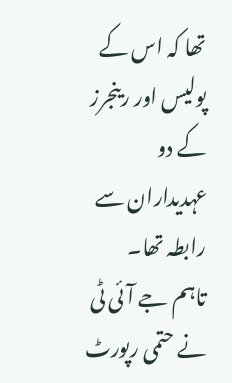تھا کہ اس کے پولیس اور رینجرز کے دو عہدیداران سے رابطہ تھا۔
تاہم جے آئی ٹی نے حتمی رپورٹ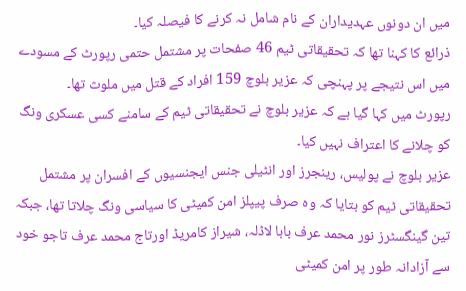میں ان دونوں عہدیداران کے نام شامل نہ کرنے کا فیصلہ کیا۔
ذرائع کا کہنا تھا کہ تحقیقاتی ٹیم 46 صفحات پر مشتمل حتمی رپورٹ کے مسودے میں اس نتیجے پر پہنچی کہ عزیر بلوچ 159 افراد کے قتل میں ملوث تھا۔
رپورٹ میں کہا گیا ہے کہ عزیر بلوچ نے تحقیقاتی ٹیم کے سامنے کسی عسکری ونگ کو چلانے کا اعتراف نہیں کیا۔
عزیر بلوچ نے پولیس، رینجرز اور انٹیلی جنس ایجنسیوں کے افسران پر مشتمل تحقیقاتی ٹیم کو بتایا کہ وہ صرف پیپلز امن کمیٹی کا سیاسی ونگ چلاتا تھا، جبکہ تین گینگسٹرز نور محمد عرف بابا لاڈلہ، شیراز کامریڈ اورتاج محمد عرف تاجو خود سے آزادانہ طور پر امن کمیٹی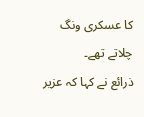کا عسکری ونگ چلاتے تھے۔
ذرائع نے کہا کہ عزیر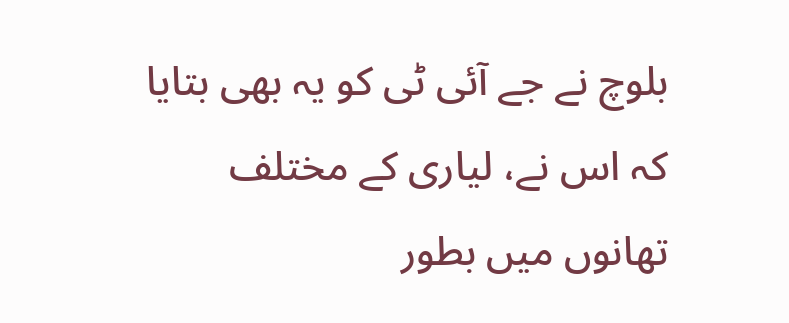بلوچ نے جے آئی ٹی کو یہ بھی بتایا کہ اس نے، لیاری کے مختلف تھانوں میں بطور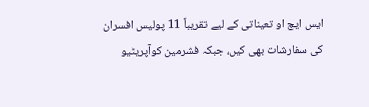ایس ایچ او تعیناتی کے لیے تقریباً 11 پولیس افسران کی سفارشات بھی کیں، جبکہ فشرمین کوآپریٹیو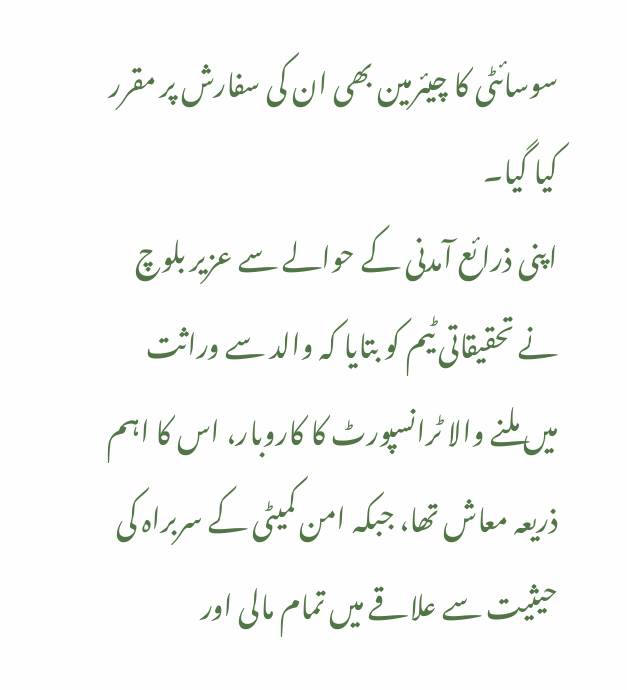سوسائٹی کا چیئرمین بھی ان کی سفارش پر مقرر کیا گیا۔
اپنی ذرائع آمدنی کے حوالے سے عزیر بلوچ نے تحقیقاتی ٹیم کو بتایا کہ والد سے وراثت میں ملنے والا ٹرانسپورٹ کا کاروبار، اس کا اہم ذریعہ معاش تھا، جبکہ امن کمیٹی کے سربراہ کی حیثیت سے علاقے میں تمام مالی اور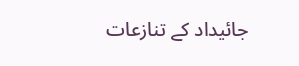جائیداد کے تنازعات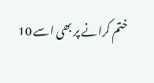ختم کرانے پر بھی اسے 10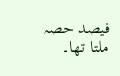فیصد حصہ ملتا تھا۔